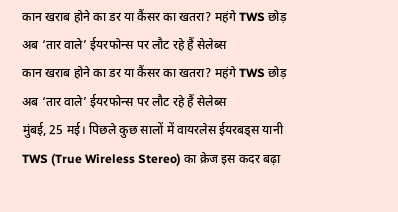कान खराब होने का डर या कैंसर का खतरा? महंगे TWS छोड़ अब ‘तार वाले’ ईयरफोन्स पर लौट रहे हैं सेलेब्स
कान खराब होने का डर या कैंसर का खतरा? महंगे TWS छोड़ अब ‘तार वाले’ ईयरफोन्स पर लौट रहे हैं सेलेब्स
मुंबई, 25 मई। पिछले कुछ सालों में वायरलेस ईयरबड्स यानी TWS (True Wireless Stereo) का क्रेज इस कदर बढ़ा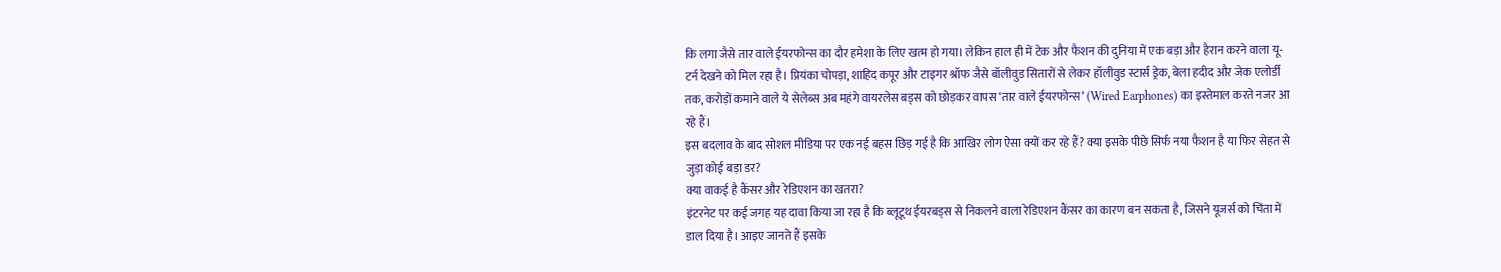कि लगा जैसे तार वाले ईयरफोन्स का दौर हमेशा के लिए खत्म हो गया। लेकिन हाल ही में टेक और फैशन की दुनिया में एक बड़ा और हैरान करने वाला यू-टर्न देखने को मिल रहा है। प्रियंका चोपड़ा, शाहिद कपूर और टाइगर श्रॉफ जैसे बॉलीवुड सितारों से लेकर हॉलीवुड स्टार्स ड्रेक, बेला हदीद और जेक एलोर्डी तक, करोड़ों कमाने वाले ये सेलेब्स अब महंगे वायरलेस बड्स को छोड़कर वापस ‘तार वाले ईयरफोन्स’ (Wired Earphones) का इस्तेमाल करते नजर आ रहे हैं।
इस बदलाव के बाद सोशल मीडिया पर एक नई बहस छिड़ गई है कि आखिर लोग ऐसा क्यों कर रहे हैं? क्या इसके पीछे सिर्फ नया फैशन है या फिर सेहत से जुड़ा कोई बड़ा डर?
क्या वाकई है कैंसर और रेडिएशन का खतरा?
इंटरनेट पर कई जगह यह दावा किया जा रहा है कि ब्लूटूथ ईयरबड्स से निकलने वाला रेडिएशन कैंसर का कारण बन सकता है, जिसने यूजर्स को चिंता में डाल दिया है। आइए जानते हैं इसके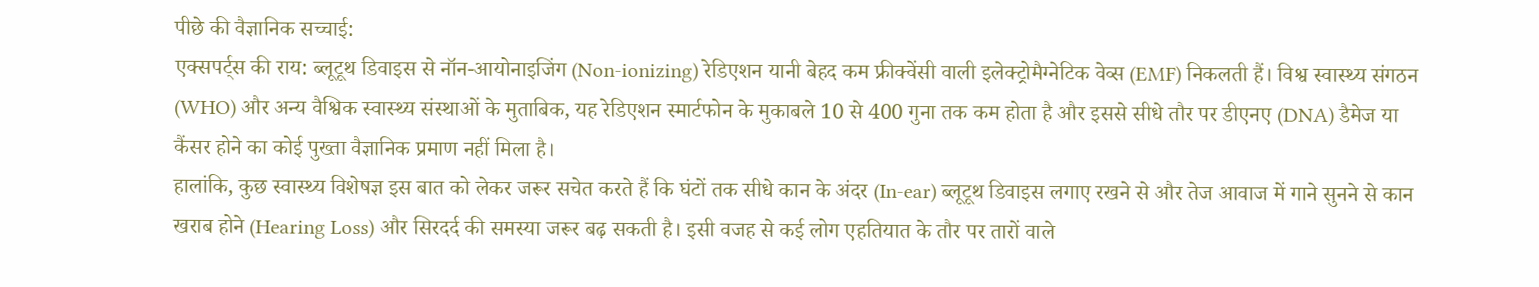पीछे की वैज्ञानिक सच्चाई:
एक्सपर्ट्स की राय: ब्लूटूथ डिवाइस से नॉन-आयोनाइजिंग (Non-ionizing) रेडिएशन यानी बेहद कम फ्रीक्वेंसी वाली इलेक्ट्रोमैग्नेटिक वेव्स (EMF) निकलती हैं। विश्व स्वास्थ्य संगठन (WHO) और अन्य वैश्विक स्वास्थ्य संस्थाओं के मुताबिक, यह रेडिएशन स्मार्टफोन के मुकाबले 10 से 400 गुना तक कम होता है और इससे सीधे तौर पर डीएनए (DNA) डैमेज या कैंसर होने का कोई पुख्ता वैज्ञानिक प्रमाण नहीं मिला है।
हालांकि, कुछ स्वास्थ्य विशेषज्ञ इस बात को लेकर जरूर सचेत करते हैं कि घंटों तक सीधे कान के अंदर (In-ear) ब्लूटूथ डिवाइस लगाए रखने से और तेज आवाज में गाने सुनने से कान खराब होने (Hearing Loss) और सिरदर्द की समस्या जरूर बढ़ सकती है। इसी वजह से कई लोग एहतियात के तौर पर तारों वाले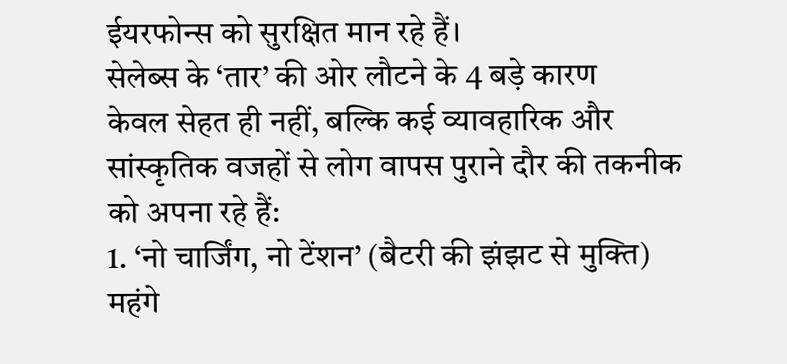ईयरफोन्स को सुरक्षित मान रहे हैं।
सेलेब्स के ‘तार’ की ओर लौटने के 4 बड़े कारण
केवल सेहत ही नहीं, बल्कि कई व्यावहारिक और सांस्कृतिक वजहों से लोग वापस पुराने दौर की तकनीक को अपना रहे हैं:
1. ‘नो चार्जिंग, नो टेंशन’ (बैटरी की झंझट से मुक्ति)
महंगे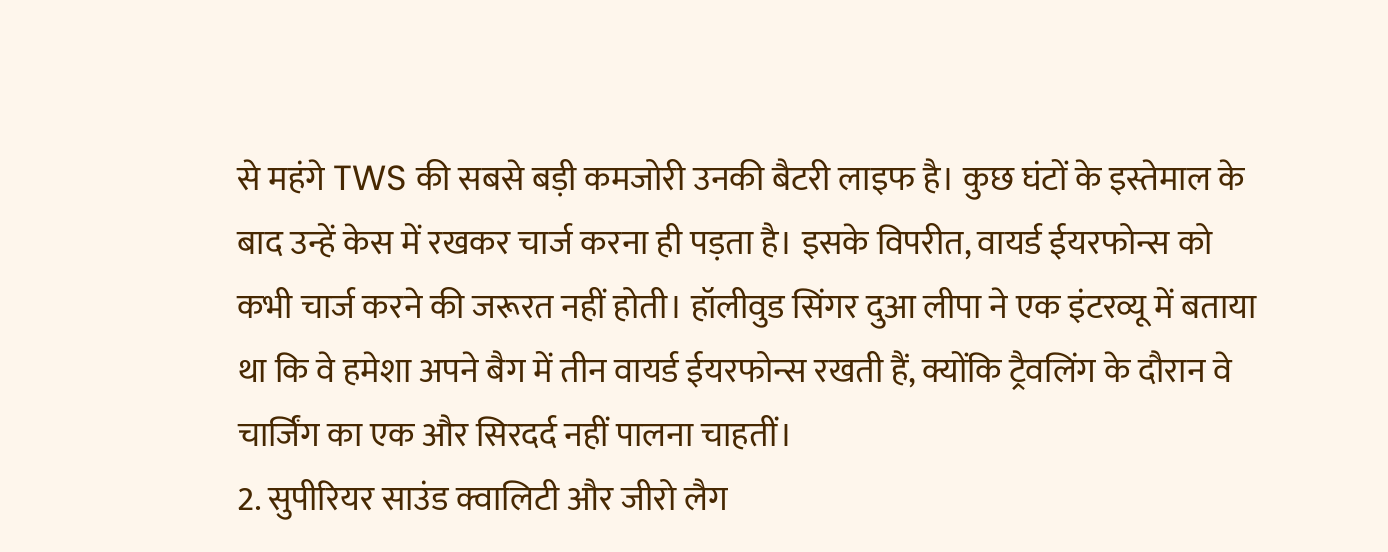से महंगे TWS की सबसे बड़ी कमजोरी उनकी बैटरी लाइफ है। कुछ घंटों के इस्तेमाल के बाद उन्हें केस में रखकर चार्ज करना ही पड़ता है। इसके विपरीत, वायर्ड ईयरफोन्स को कभी चार्ज करने की जरूरत नहीं होती। हॉलीवुड सिंगर दुआ लीपा ने एक इंटरव्यू में बताया था कि वे हमेशा अपने बैग में तीन वायर्ड ईयरफोन्स रखती हैं, क्योंकि ट्रैवलिंग के दौरान वे चार्जिंग का एक और सिरदर्द नहीं पालना चाहतीं।
2. सुपीरियर साउंड क्वालिटी और जीरो लैग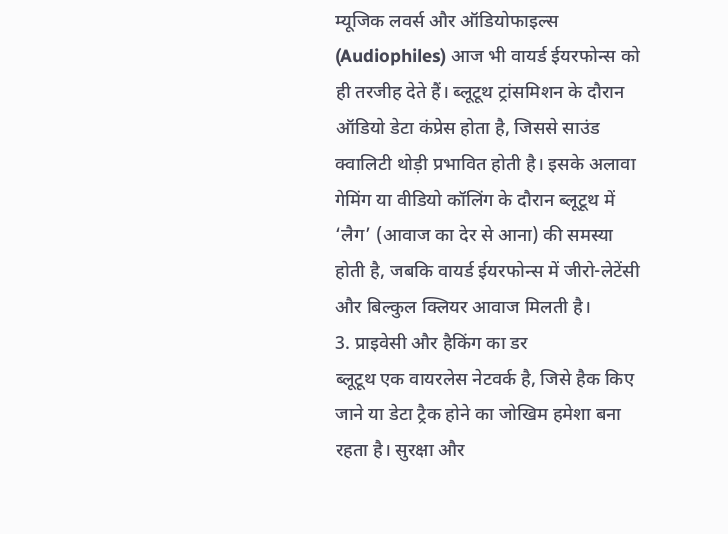म्यूजिक लवर्स और ऑडियोफाइल्स (Audiophiles) आज भी वायर्ड ईयरफोन्स को ही तरजीह देते हैं। ब्लूटूथ ट्रांसमिशन के दौरान ऑडियो डेटा कंप्रेस होता है, जिससे साउंड क्वालिटी थोड़ी प्रभावित होती है। इसके अलावा गेमिंग या वीडियो कॉलिंग के दौरान ब्लूटूथ में ‘लैग’ (आवाज का देर से आना) की समस्या होती है, जबकि वायर्ड ईयरफोन्स में जीरो-लेटेंसी और बिल्कुल क्लियर आवाज मिलती है।
3. प्राइवेसी और हैकिंग का डर
ब्लूटूथ एक वायरलेस नेटवर्क है, जिसे हैक किए जाने या डेटा ट्रैक होने का जोखिम हमेशा बना रहता है। सुरक्षा और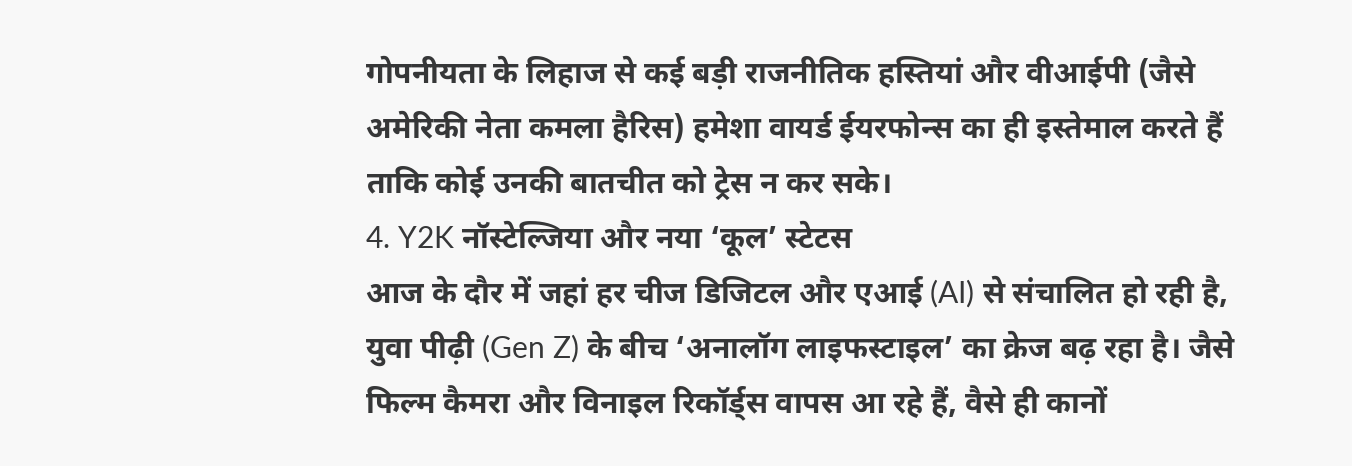गोपनीयता के लिहाज से कई बड़ी राजनीतिक हस्तियां और वीआईपी (जैसे अमेरिकी नेता कमला हैरिस) हमेशा वायर्ड ईयरफोन्स का ही इस्तेमाल करते हैं ताकि कोई उनकी बातचीत को ट्रेस न कर सके।
4. Y2K नॉस्टेल्जिया और नया ‘कूल’ स्टेटस
आज के दौर में जहां हर चीज डिजिटल और एआई (AI) से संचालित हो रही है, युवा पीढ़ी (Gen Z) के बीच ‘अनालॉग लाइफस्टाइल’ का क्रेज बढ़ रहा है। जैसे फिल्म कैमरा और विनाइल रिकॉर्ड्स वापस आ रहे हैं, वैसे ही कानों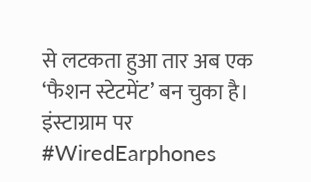से लटकता हुआ तार अब एक ‘फैशन स्टेटमेंट’ बन चुका है। इंस्टाग्राम पर #WiredEarphones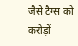जैसे टैग्स को करोड़ों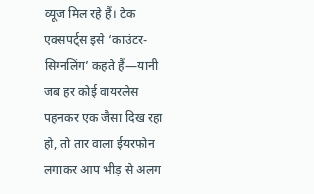व्यूज मिल रहे हैं। टेक एक्सपर्ट्स इसे ‘काउंटर-सिग्नलिंग’ कहते हैं—यानी जब हर कोई वायरलेस पहनकर एक जैसा दिख रहा हो, तो तार वाला ईयरफोन लगाकर आप भीड़ से अलग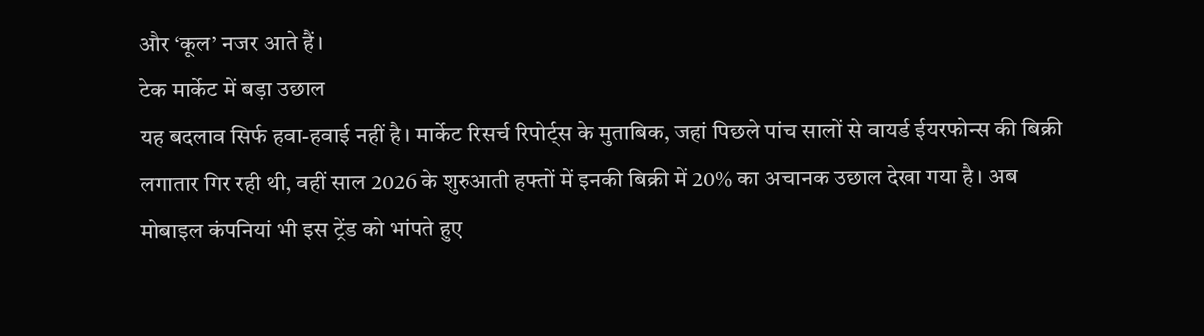और ‘कूल’ नजर आते हैं।
टेक मार्केट में बड़ा उछाल
यह बदलाव सिर्फ हवा-हवाई नहीं है। मार्केट रिसर्च रिपोर्ट्स के मुताबिक, जहां पिछले पांच सालों से वायर्ड ईयरफोन्स की बिक्री लगातार गिर रही थी, वहीं साल 2026 के शुरुआती हफ्तों में इनकी बिक्री में 20% का अचानक उछाल देखा गया है। अब मोबाइल कंपनियां भी इस ट्रेंड को भांपते हुए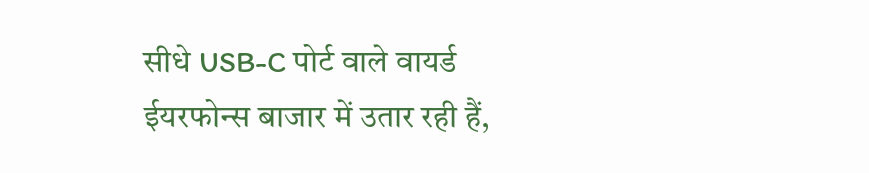सीधे USB-C पोर्ट वाले वायर्ड ईयरफोन्स बाजार में उतार रही हैं,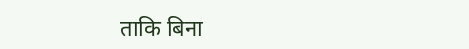ताकि बिना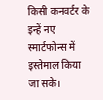किसी कनवर्टर के इन्हें नए स्मार्टफोन्स में इस्तेमाल किया जा सके।